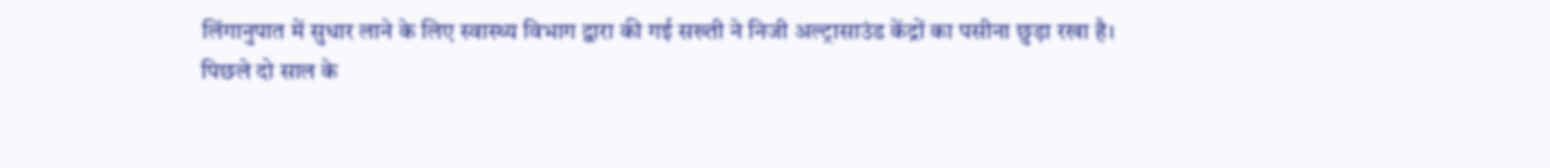लिंगानुपात में सुधार लाने के लिए स्वास्थ्य विभाग द्वारा की गई सख्ती ने निजी अल्ट्रासाउंड केंद्रों का पसीना छुड़ा रखा है।
पिछले दो साल के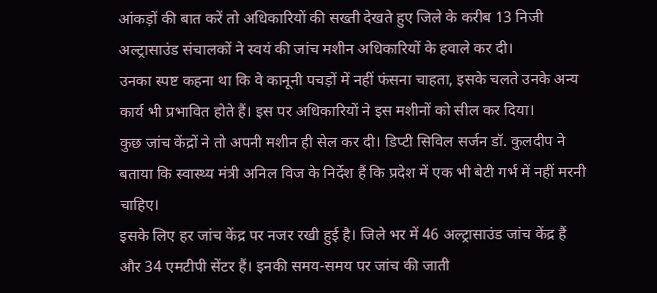आंकड़ों की बात करें तो अधिकारियों की सख्ती देखते हुए जिले के करीब 13 निजी अल्ट्रासाउंड संचालकों ने स्वयं की जांच मशीन अधिकारियों के हवाले कर दी।
उनका स्पष्ट कहना था कि वे कानूनी पचड़ों में नहीं फंसना चाहता, इसके चलते उनके अन्य कार्य भी प्रभावित होते हैं। इस पर अधिकारियों ने इस मशीनों को सील कर दिया।
कुछ जांच केंद्रों ने तो अपनी मशीन ही सेल कर दी। डिप्टी सिविल सर्जन डॉ. कुलदीप ने बताया कि स्वास्थ्य मंत्री अनिल विज के निर्देश हैं कि प्रदेश में एक भी बेटी गर्भ में नहीं मरनी चाहिए।
इसके लिए हर जांच केंद्र पर नजर रखी हुई है। जिले भर में 46 अल्ट्रासाउंड जांच केंद्र हैं और 34 एमटीपी सेंटर हैं। इनकी समय-समय पर जांच की जाती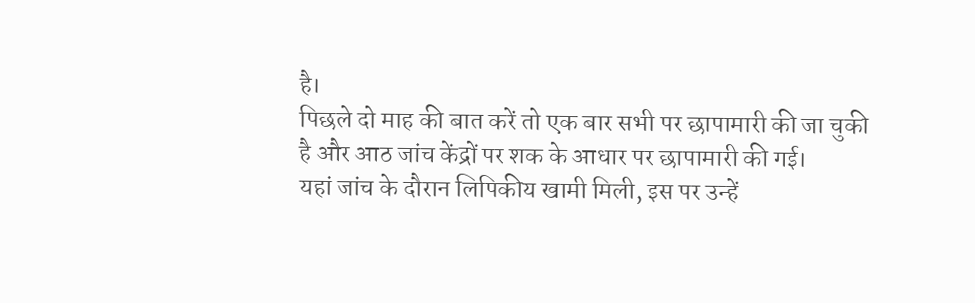है।
पिछले दो माह की बात करें तो एक बार सभी पर छापामारी की जा चुकी है और आठ जांच केंद्रों पर शक के आधार पर छापामारी की गई।
यहां जांच के दौरान लिपिकीय खामी मिली, इस पर उन्हें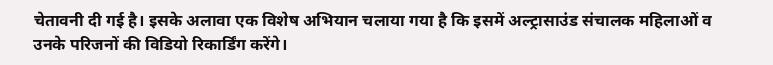चेतावनी दी गई है। इसके अलावा एक विशेष अभियान चलाया गया है कि इसमें अल्ट्रासाउंड संचालक महिलाओं व उनके परिजनों की विडियो रिकार्डिंग करेंगे।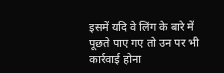इसमें यदि वे लिंग के बारे में पूछते पाए गए तो उन पर भी कार्रवाई होना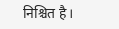निश्चित है।